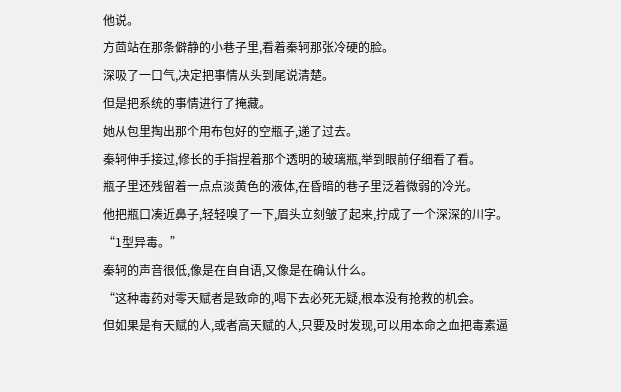他说。
方茴站在那条僻静的小巷子里,看着秦轲那张冷硬的脸。
深吸了一口气,决定把事情从头到尾说清楚。
但是把系统的事情进行了掩藏。
她从包里掏出那个用布包好的空瓶子,递了过去。
秦轲伸手接过,修长的手指捏着那个透明的玻璃瓶,举到眼前仔细看了看。
瓶子里还残留着一点点淡黄色的液体,在昏暗的巷子里泛着微弱的冷光。
他把瓶口凑近鼻子,轻轻嗅了一下,眉头立刻皱了起来,拧成了一个深深的川字。
“1型异毒。”
秦轲的声音很低,像是在自自语,又像是在确认什么。
“这种毒药对零天赋者是致命的,喝下去必死无疑,根本没有抢救的机会。
但如果是有天赋的人,或者高天赋的人,只要及时发现,可以用本命之血把毒素逼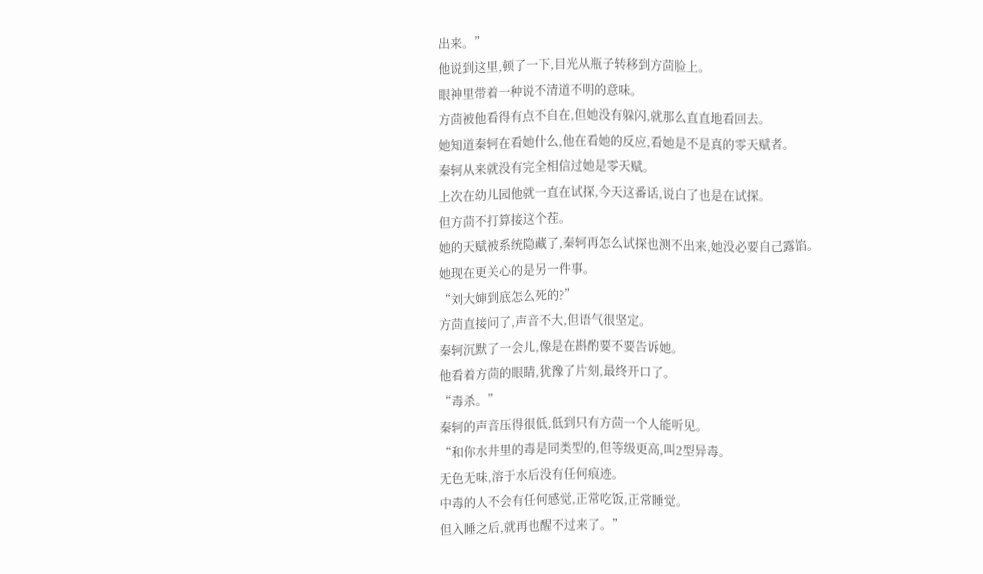出来。”
他说到这里,顿了一下,目光从瓶子转移到方茴脸上。
眼神里带着一种说不清道不明的意味。
方茴被他看得有点不自在,但她没有躲闪,就那么直直地看回去。
她知道秦轲在看她什么,他在看她的反应,看她是不是真的零天赋者。
秦轲从来就没有完全相信过她是零天赋。
上次在幼儿园他就一直在试探,今天这番话,说白了也是在试探。
但方茴不打算接这个茬。
她的天赋被系统隐藏了,秦轲再怎么试探也测不出来,她没必要自己露馅。
她现在更关心的是另一件事。
“刘大婶到底怎么死的?”
方茴直接问了,声音不大,但语气很坚定。
秦轲沉默了一会儿,像是在斟酌要不要告诉她。
他看着方茴的眼睛,犹豫了片刻,最终开口了。
“毒杀。”
秦轲的声音压得很低,低到只有方茴一个人能听见。
“和你水井里的毒是同类型的,但等级更高,叫2型异毒。
无色无味,溶于水后没有任何痕迹。
中毒的人不会有任何感觉,正常吃饭,正常睡觉。
但入睡之后,就再也醒不过来了。”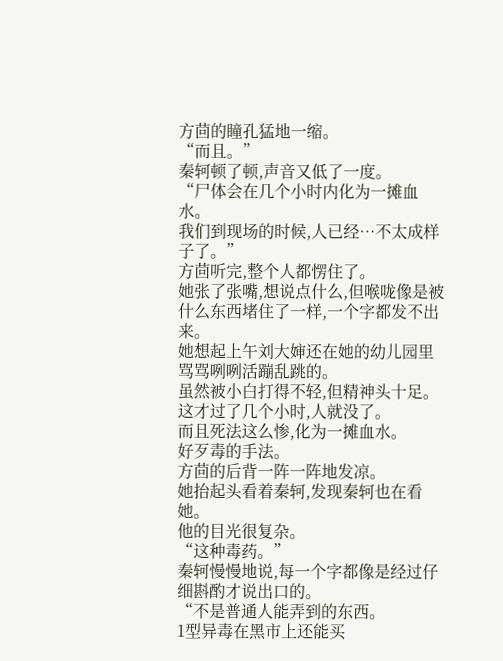方茴的瞳孔猛地一缩。
“而且。”
秦轲顿了顿,声音又低了一度。
“尸体会在几个小时内化为一摊血水。
我们到现场的时候,人已经…不太成样子了。”
方茴听完,整个人都愣住了。
她张了张嘴,想说点什么,但喉咙像是被什么东西堵住了一样,一个字都发不出来。
她想起上午刘大婶还在她的幼儿园里骂骂咧咧活蹦乱跳的。
虽然被小白打得不轻,但精神头十足。
这才过了几个小时,人就没了。
而且死法这么惨,化为一摊血水。
好歹毒的手法。
方茴的后背一阵一阵地发凉。
她抬起头看着秦轲,发现秦轲也在看她。
他的目光很复杂。
“这种毒药。”
秦轲慢慢地说,每一个字都像是经过仔细斟酌才说出口的。
“不是普通人能弄到的东西。
1型异毒在黑市上还能买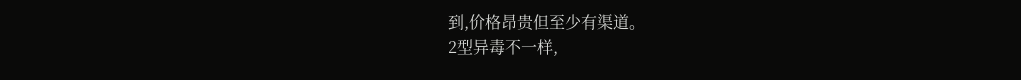到,价格昂贵但至少有渠道。
2型异毒不一样,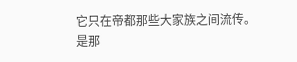它只在帝都那些大家族之间流传。
是那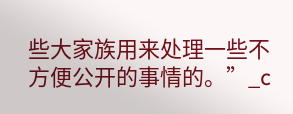些大家族用来处理一些不方便公开的事情的。”_c